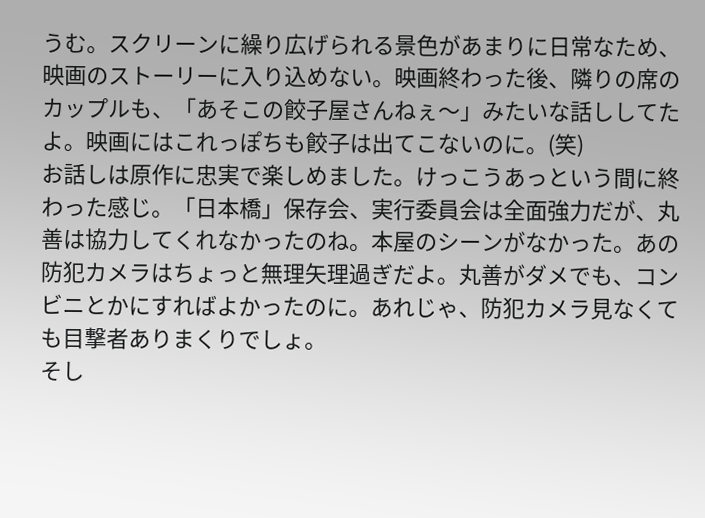うむ。スクリーンに繰り広げられる景色があまりに日常なため、映画のストーリーに入り込めない。映画終わった後、隣りの席のカップルも、「あそこの餃子屋さんねぇ〜」みたいな話ししてたよ。映画にはこれっぽちも餃子は出てこないのに。(笑)
お話しは原作に忠実で楽しめました。けっこうあっという間に終わった感じ。「日本橋」保存会、実行委員会は全面強力だが、丸善は協力してくれなかったのね。本屋のシーンがなかった。あの防犯カメラはちょっと無理矢理過ぎだよ。丸善がダメでも、コンビニとかにすればよかったのに。あれじゃ、防犯カメラ見なくても目撃者ありまくりでしょ。
そし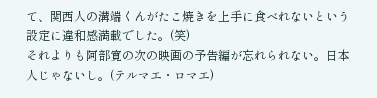て、関西人の溝端くんがたこ焼きを上手に食べれないという設定に違和感満載でした。(笑)
それよりも阿部寛の次の映画の予告編が忘れられない。日本人じゃないし。(テルマエ・ロマエ)